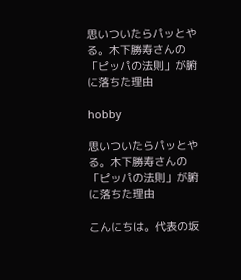思いついたらパッとやる。木下勝寿さんの「ピッパの法則」が腑に落ちた理由

hobby

思いついたらパッとやる。木下勝寿さんの「ピッパの法則」が腑に落ちた理由

こんにちは。代表の坂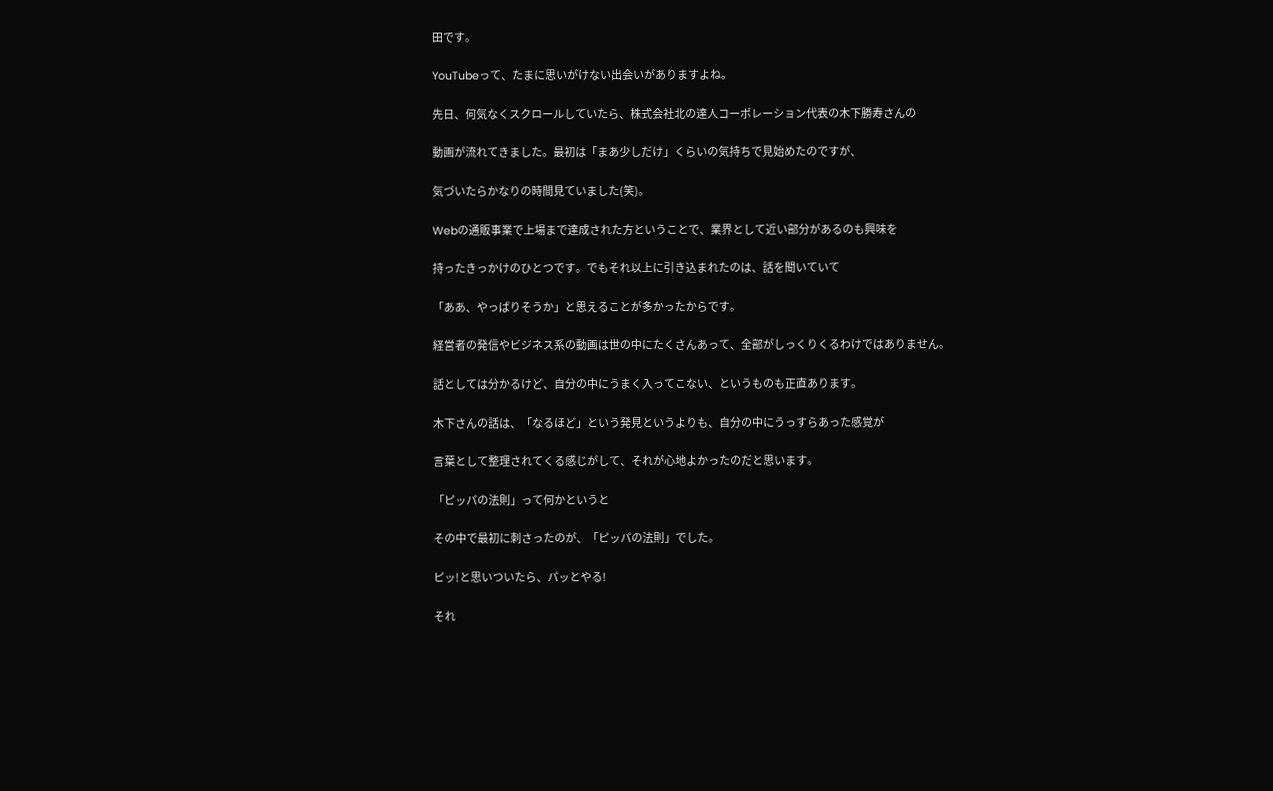田です。

YouTubeって、たまに思いがけない出会いがありますよね。

先日、何気なくスクロールしていたら、株式会社北の達人コーポレーション代表の木下勝寿さんの

動画が流れてきました。最初は「まあ少しだけ」くらいの気持ちで見始めたのですが、

気づいたらかなりの時間見ていました(笑)。

Webの通販事業で上場まで達成された方ということで、業界として近い部分があるのも興味を

持ったきっかけのひとつです。でもそれ以上に引き込まれたのは、話を聞いていて

「ああ、やっぱりそうか」と思えることが多かったからです。

経営者の発信やビジネス系の動画は世の中にたくさんあって、全部がしっくりくるわけではありません。

話としては分かるけど、自分の中にうまく入ってこない、というものも正直あります。

木下さんの話は、「なるほど」という発見というよりも、自分の中にうっすらあった感覚が

言葉として整理されてくる感じがして、それが心地よかったのだと思います。

「ピッパの法則」って何かというと

その中で最初に刺さったのが、「ピッパの法則」でした。

ピッ!と思いついたら、パッとやる!

それ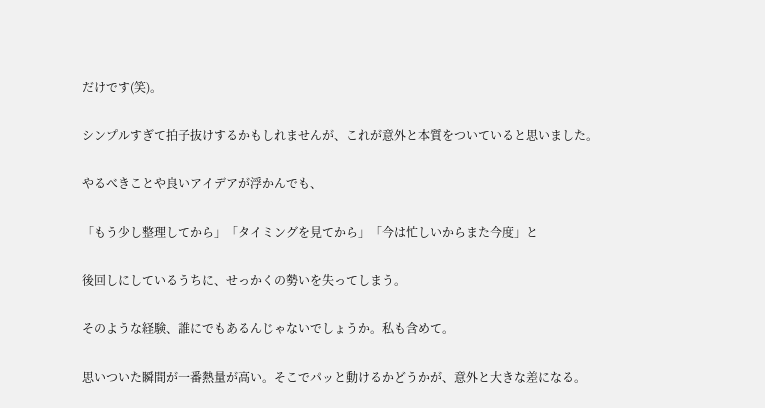だけです(笑)。

シンプルすぎて拍子抜けするかもしれませんが、これが意外と本質をついていると思いました。

やるべきことや良いアイデアが浮かんでも、

「もう少し整理してから」「タイミングを見てから」「今は忙しいからまた今度」と

後回しにしているうちに、せっかくの勢いを失ってしまう。

そのような経験、誰にでもあるんじゃないでしょうか。私も含めて。

思いついた瞬間が一番熱量が高い。そこでパッと動けるかどうかが、意外と大きな差になる。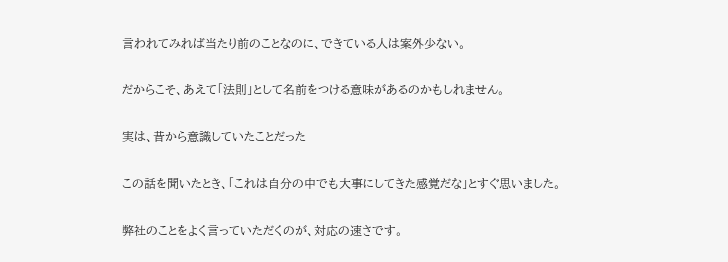言われてみれば当たり前のことなのに、できている人は案外少ない。

だからこそ、あえて「法則」として名前をつける意味があるのかもしれません。

実は、昔から意識していたことだった

この話を聞いたとき、「これは自分の中でも大事にしてきた感覚だな」とすぐ思いました。

弊社のことをよく言っていただくのが、対応の速さです。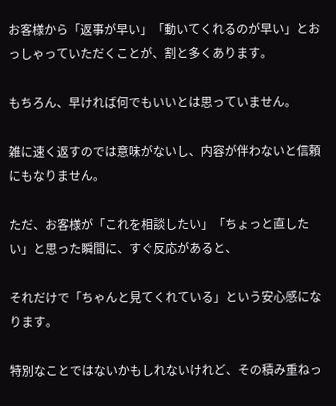お客様から「返事が早い」「動いてくれるのが早い」とおっしゃっていただくことが、割と多くあります。

もちろん、早ければ何でもいいとは思っていません。

雑に速く返すのでは意味がないし、内容が伴わないと信頼にもなりません。

ただ、お客様が「これを相談したい」「ちょっと直したい」と思った瞬間に、すぐ反応があると、

それだけで「ちゃんと見てくれている」という安心感になります。

特別なことではないかもしれないけれど、その積み重ねっ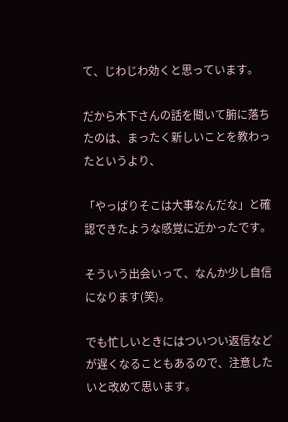て、じわじわ効くと思っています。

だから木下さんの話を聞いて腑に落ちたのは、まったく新しいことを教わったというより、

「やっぱりそこは大事なんだな」と確認できたような感覚に近かったです。

そういう出会いって、なんか少し自信になります(笑)。

でも忙しいときにはついつい返信などが遅くなることもあるので、注意したいと改めて思います。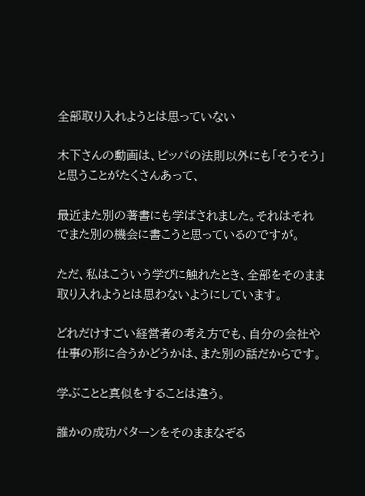全部取り入れようとは思っていない

木下さんの動画は、ピッパの法則以外にも「そうそう」と思うことがたくさんあって、

最近また別の著書にも学ばされました。それはそれでまた別の機会に書こうと思っているのですが。

ただ、私はこういう学びに触れたとき、全部をそのまま取り入れようとは思わないようにしています。

どれだけすごい経営者の考え方でも、自分の会社や仕事の形に合うかどうかは、また別の話だからです。

学ぶことと真似をすることは違う。

誰かの成功パターンをそのままなぞる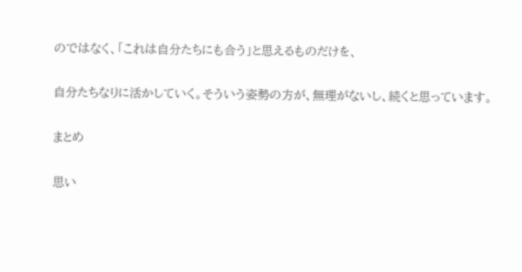のではなく、「これは自分たちにも合う」と思えるものだけを、

自分たちなりに活かしていく。そういう姿勢の方が、無理がないし、続くと思っています。

まとめ

思い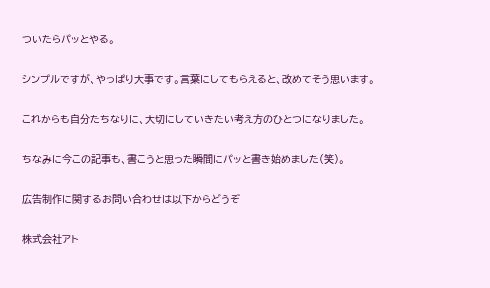ついたらパッとやる。

シンプルですが、やっぱり大事です。言葉にしてもらえると、改めてそう思います。

これからも自分たちなりに、大切にしていきたい考え方のひとつになりました。

ちなみに今この記事も、書こうと思った瞬間にパッと書き始めました(笑)。

広告制作に関するお問い合わせは以下からどうぞ

株式会社アト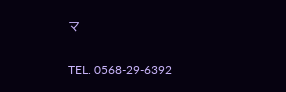マ

TEL. 0568-29-6392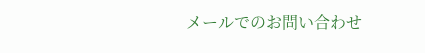メールでのお問い合わせ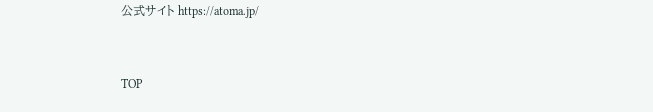公式サイト https://atoma.jp/


TOP